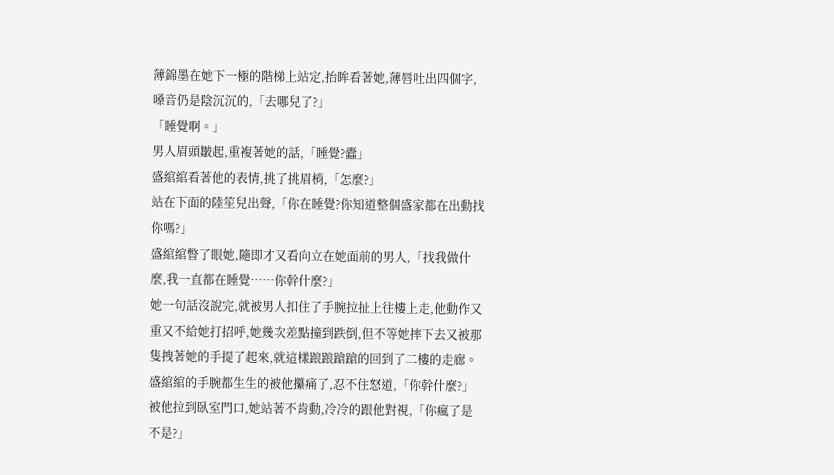薄錦墨在她下一極的階梯上站定,抬眸看著她,薄唇吐出四個字,嗓音仍是陰沉沉的,「去哪兒了?」
「睡覺啊。」
男人眉頭皺起,重複著她的話,「睡覺?蠹」
盛綰綰看著他的表情,挑了挑眉梢,「怎麼?」
站在下面的陸笙兒出聲,「你在睡覺?你知道整個盛家都在出動找你嗎?」
盛綰綰瞥了眼她,隨即才又看向立在她面前的男人,「找我做什麼,我一直都在睡覺……你幹什麼?」
她一句話沒說完,就被男人扣住了手腕拉扯上往樓上走,他動作又重又不給她打招呼,她幾次差點撞到跌倒,但不等她摔下去又被那隻拽著她的手提了起來,就這樣踉踉蹌蹌的回到了二樓的走廊。
盛綰綰的手腕都生生的被他攥痛了,忍不住怒道,「你幹什麼?」被他拉到臥室門口,她站著不肯動,冷冷的跟他對視,「你瘋了是不是?」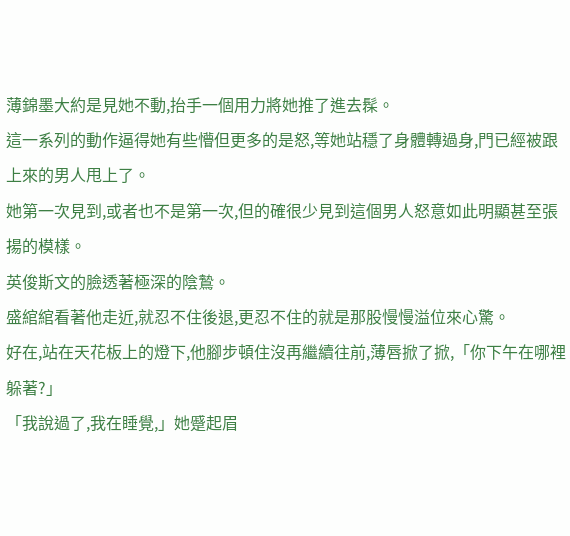薄錦墨大約是見她不動,抬手一個用力將她推了進去髹。
這一系列的動作逼得她有些懵但更多的是怒,等她站穩了身體轉過身,門已經被跟上來的男人甩上了。
她第一次見到,或者也不是第一次,但的確很少見到這個男人怒意如此明顯甚至張揚的模樣。
英俊斯文的臉透著極深的陰鷙。
盛綰綰看著他走近,就忍不住後退,更忍不住的就是那股慢慢溢位來心驚。
好在,站在天花板上的燈下,他腳步頓住沒再繼續往前,薄唇掀了掀,「你下午在哪裡躲著?」
「我說過了,我在睡覺,」她蹙起眉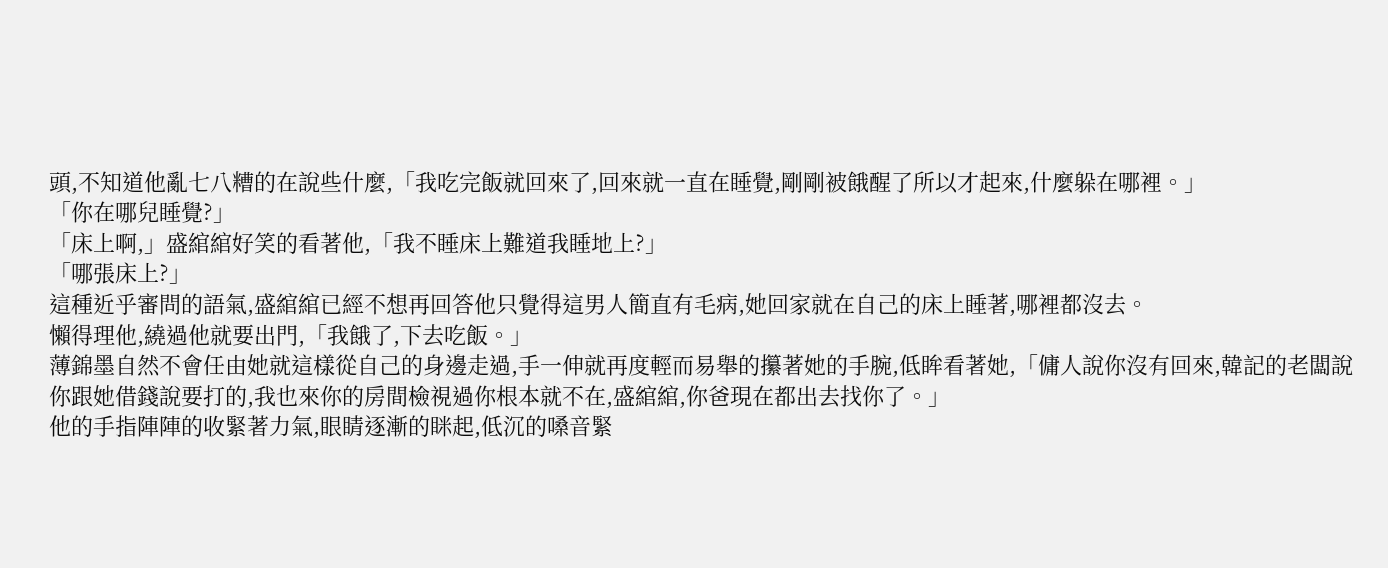頭,不知道他亂七八糟的在說些什麼,「我吃完飯就回來了,回來就一直在睡覺,剛剛被餓醒了所以才起來,什麼躲在哪裡。」
「你在哪兒睡覺?」
「床上啊,」盛綰綰好笑的看著他,「我不睡床上難道我睡地上?」
「哪張床上?」
這種近乎審問的語氣,盛綰綰已經不想再回答他只覺得這男人簡直有毛病,她回家就在自己的床上睡著,哪裡都沒去。
懶得理他,繞過他就要出門,「我餓了,下去吃飯。」
薄錦墨自然不會任由她就這樣從自己的身邊走過,手一伸就再度輕而易舉的攥著她的手腕,低眸看著她,「傭人說你沒有回來,韓記的老闆說你跟她借錢說要打的,我也來你的房間檢視過你根本就不在,盛綰綰,你爸現在都出去找你了。」
他的手指陣陣的收緊著力氣,眼睛逐漸的眯起,低沉的嗓音緊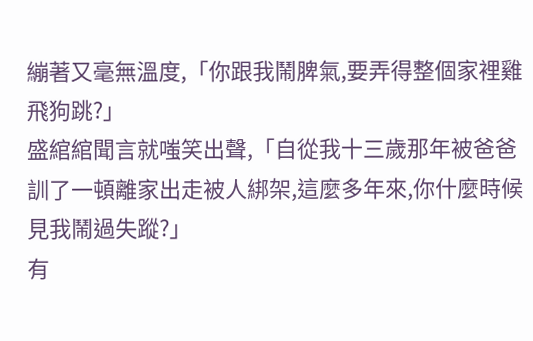繃著又毫無溫度,「你跟我鬧脾氣,要弄得整個家裡雞飛狗跳?」
盛綰綰聞言就嗤笑出聲,「自從我十三歲那年被爸爸訓了一頓離家出走被人綁架,這麼多年來,你什麼時候見我鬧過失蹤?」
有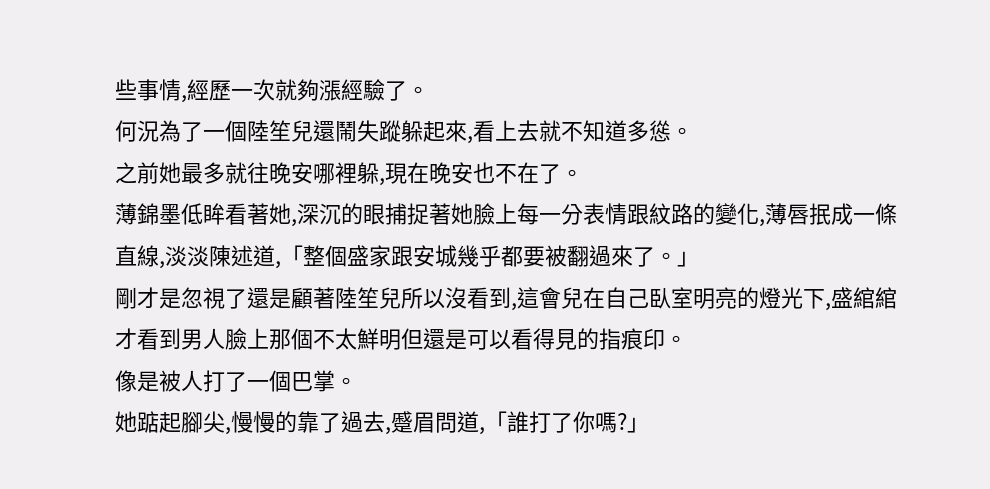些事情,經歷一次就夠漲經驗了。
何況為了一個陸笙兒還鬧失蹤躲起來,看上去就不知道多慫。
之前她最多就往晚安哪裡躲,現在晚安也不在了。
薄錦墨低眸看著她,深沉的眼捕捉著她臉上每一分表情跟紋路的變化,薄唇抿成一條直線,淡淡陳述道,「整個盛家跟安城幾乎都要被翻過來了。」
剛才是忽視了還是顧著陸笙兒所以沒看到,這會兒在自己臥室明亮的燈光下,盛綰綰才看到男人臉上那個不太鮮明但還是可以看得見的指痕印。
像是被人打了一個巴掌。
她踮起腳尖,慢慢的靠了過去,蹙眉問道,「誰打了你嗎?」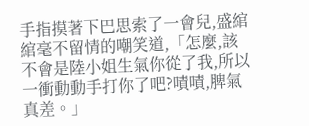手指摸著下巴思索了一會兒,盛綰綰毫不留情的嘲笑道,「怎麼,該不會是陸小姐生氣你從了我,所以一衝動動手打你了吧?嘖嘖,脾氣真差。」